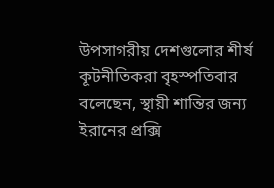উপসাগরীয় দেশগুলোর শীর্ষ কূটনীতিকরা বৃহস্পতিবার বলেছেন, স্থায়ী শান্তির জন্য ইরানের প্রক্সি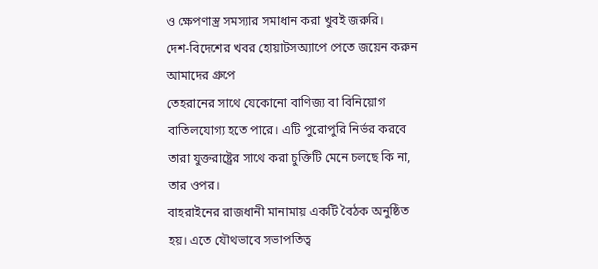ও ক্ষেপণাস্ত্র সমস্যার সমাধান করা খুবই জরুরি।
দেশ-বিদেশের খবর হোয়াটসঅ্যাপে পেতে জয়েন করুন আমাদের গ্রুপে
তেহরানের সাথে যেকোনো বাণিজ্য বা বিনিয়োগ বাতিলযোগ্য হতে পারে। এটি পুরোপুরি নির্ভর করবে তারা যুক্তরাষ্ট্রের সাথে করা চুক্তিটি মেনে চলছে কি না, তার ওপর।
বাহরাইনের রাজধানী মানামায় একটি বৈঠক অনুষ্ঠিত হয়। এতে যৌথভাবে সভাপতিত্ব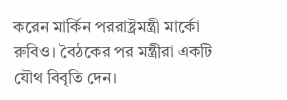করেন মার্কিন পররাষ্ট্রমন্ত্রী মার্কো রুবিও। বৈঠকের পর মন্ত্রীরা একটি যৌথ বিবৃতি দেন।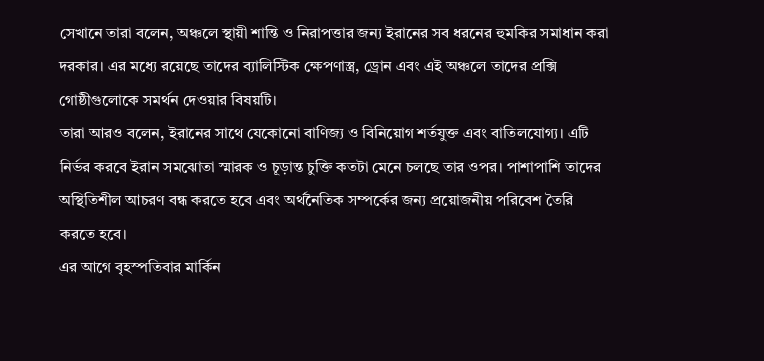সেখানে তারা বলেন, অঞ্চলে স্থায়ী শান্তি ও নিরাপত্তার জন্য ইরানের সব ধরনের হুমকির সমাধান করা দরকার। এর মধ্যে রয়েছে তাদের ব্যালিস্টিক ক্ষেপণাস্ত্র, ড্রোন এবং এই অঞ্চলে তাদের প্রক্সি গোষ্ঠীগুলোকে সমর্থন দেওয়ার বিষয়টি।
তারা আরও বলেন, ইরানের সাথে যেকোনো বাণিজ্য ও বিনিয়োগ শর্তযুক্ত এবং বাতিলযোগ্য। এটি নির্ভর করবে ইরান সমঝোতা স্মারক ও চূড়ান্ত চুক্তি কতটা মেনে চলছে তার ওপর। পাশাপাশি তাদের অস্থিতিশীল আচরণ বন্ধ করতে হবে এবং অর্থনৈতিক সম্পর্কের জন্য প্রয়োজনীয় পরিবেশ তৈরি করতে হবে।
এর আগে বৃহস্পতিবার মার্কিন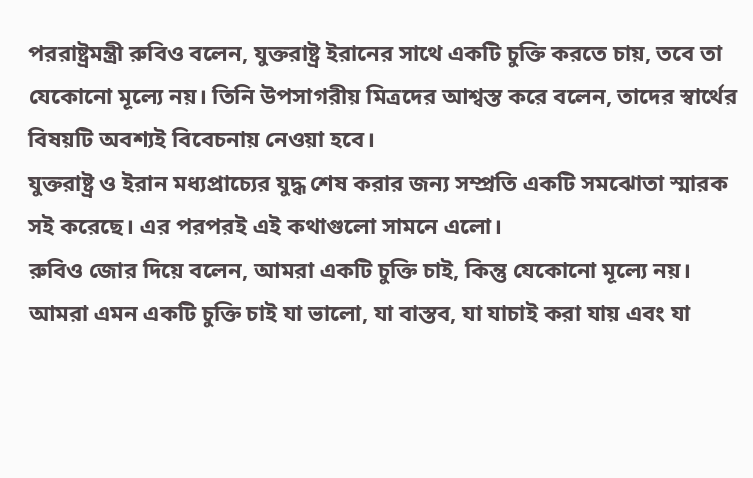পররাষ্ট্রমন্ত্রী রুবিও বলেন, যুক্তরাষ্ট্র ইরানের সাথে একটি চুক্তি করতে চায়, তবে তা যেকোনো মূল্যে নয়। তিনি উপসাগরীয় মিত্রদের আশ্বস্ত করে বলেন, তাদের স্বার্থের বিষয়টি অবশ্যই বিবেচনায় নেওয়া হবে।
যুক্তরাষ্ট্র ও ইরান মধ্যপ্রাচ্যের যুদ্ধ শেষ করার জন্য সম্প্রতি একটি সমঝোতা স্মারক সই করেছে। এর পরপরই এই কথাগুলো সামনে এলো।
রুবিও জোর দিয়ে বলেন, আমরা একটি চুক্তি চাই, কিন্তু যেকোনো মূল্যে নয়। আমরা এমন একটি চুক্তি চাই যা ভালো, যা বাস্তব, যা যাচাই করা যায় এবং যা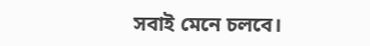সবাই মেনে চলবে।